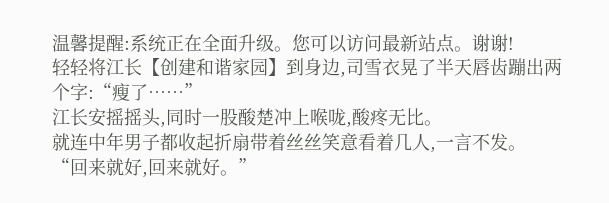温馨提醒:系统正在全面升级。您可以访问最新站点。谢谢!
轻轻将江长【创建和谐家园】到身边,司雪衣晃了半天唇齿蹦出两个字:“瘦了……”
江长安摇摇头,同时一股酸楚冲上喉咙,酸疼无比。
就连中年男子都收起折扇带着丝丝笑意看着几人,一言不发。
“回来就好,回来就好。”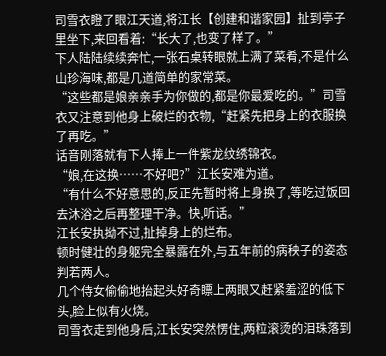司雪衣瞪了眼江天道,将江长【创建和谐家园】扯到亭子里坐下,来回看着:“长大了,也变了样了。”
下人陆陆续续奔忙,一张石桌转眼就上满了菜肴,不是什么山珍海味,都是几道简单的家常菜。
“这些都是娘亲亲手为你做的,都是你最爱吃的。”司雪衣又注意到他身上破烂的衣物,“赶紧先把身上的衣服换了再吃。”
话音刚落就有下人捧上一件紫龙纹绣锦衣。
“娘,在这换……不好吧?”江长安难为道。
“有什么不好意思的,反正先暂时将上身换了,等吃过饭回去沐浴之后再整理干净。快,听话。”
江长安执拗不过,扯掉身上的烂布。
顿时健壮的身躯完全暴露在外,与五年前的病秧子的姿态判若两人。
几个侍女偷偷地抬起头好奇瞟上两眼又赶紧羞涩的低下头,脸上似有火烧。
司雪衣走到他身后,江长安突然愣住,两粒滚烫的泪珠落到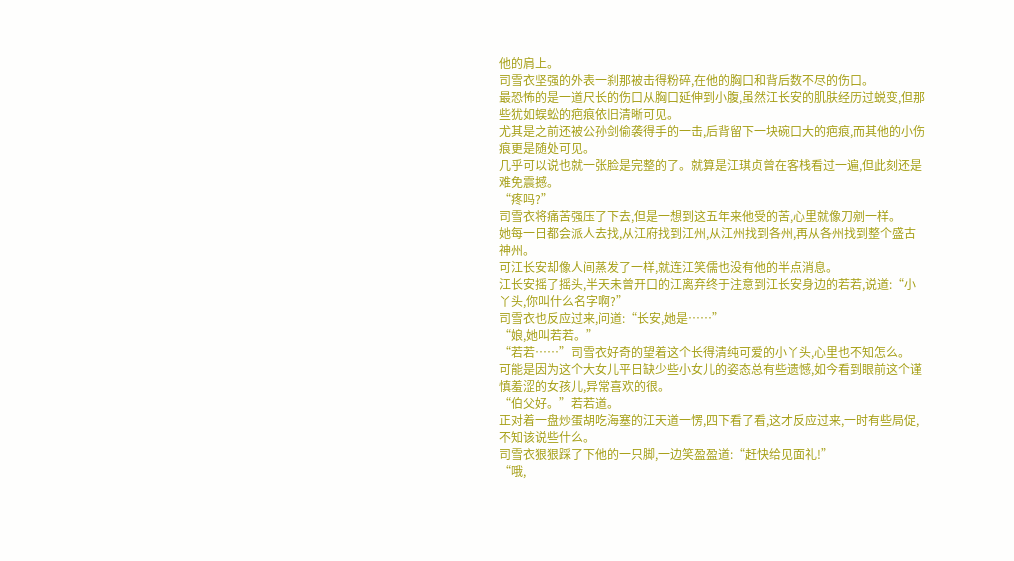他的肩上。
司雪衣坚强的外表一刹那被击得粉碎,在他的胸口和背后数不尽的伤口。
最恐怖的是一道尺长的伤口从胸口延伸到小腹,虽然江长安的肌肤经历过蜕变,但那些犹如蜈蚣的疤痕依旧清晰可见。
尤其是之前还被公孙剑偷袭得手的一击,后背留下一块碗口大的疤痕,而其他的小伤痕更是随处可见。
几乎可以说也就一张脸是完整的了。就算是江琪贞曾在客栈看过一遍,但此刻还是难免震撼。
“疼吗?”
司雪衣将痛苦强压了下去,但是一想到这五年来他受的苦,心里就像刀剜一样。
她每一日都会派人去找,从江府找到江州,从江州找到各州,再从各州找到整个盛古神州。
可江长安却像人间蒸发了一样,就连江笑儒也没有他的半点消息。
江长安摇了摇头,半天未曾开口的江离弃终于注意到江长安身边的若若,说道:“小丫头,你叫什么名字啊?”
司雪衣也反应过来,问道:“长安,她是……”
“娘,她叫若若。”
“若若……”司雪衣好奇的望着这个长得清纯可爱的小丫头,心里也不知怎么。
可能是因为这个大女儿平日缺少些小女儿的姿态总有些遗憾,如今看到眼前这个谨慎羞涩的女孩儿,异常喜欢的很。
“伯父好。”若若道。
正对着一盘炒蛋胡吃海塞的江天道一愣,四下看了看,这才反应过来,一时有些局促,不知该说些什么。
司雪衣狠狠踩了下他的一只脚,一边笑盈盈道:“赶快给见面礼!”
“哦,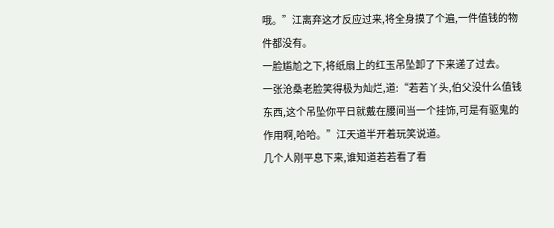哦。”江离弃这才反应过来,将全身摸了个遍,一件值钱的物件都没有。
一脸尴尬之下,将纸扇上的红玉吊坠卸了下来递了过去。
一张沧桑老脸笑得极为灿烂,道:“若若丫头,伯父没什么值钱东西,这个吊坠你平日就戴在腰间当一个挂饰,可是有驱鬼的作用啊,哈哈。”江天道半开着玩笑说道。
几个人刚平息下来,谁知道若若看了看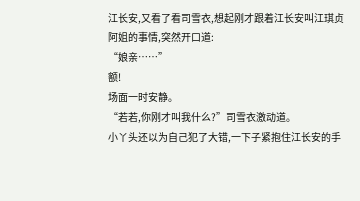江长安,又看了看司雪衣,想起刚才跟着江长安叫江琪贞阿姐的事情,突然开口道:
“娘亲……”
额!
场面一时安静。
“若若,你刚才叫我什么?”司雪衣激动道。
小丫头还以为自己犯了大错,一下子紧抱住江长安的手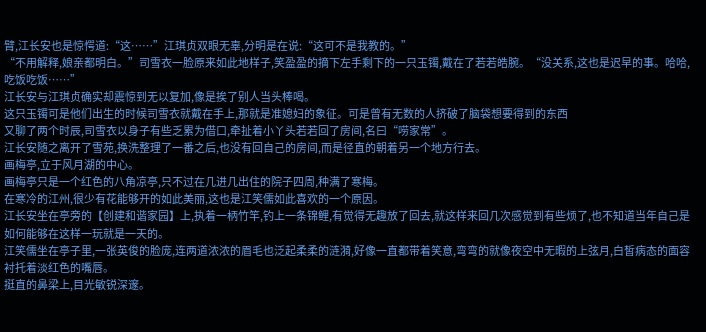臂,江长安也是惊愕道:“这……”江琪贞双眼无辜,分明是在说:“这可不是我教的。”
“不用解释,娘亲都明白。”司雪衣一脸原来如此地样子,笑盈盈的摘下左手剩下的一只玉镯,戴在了若若皓腕。“没关系,这也是迟早的事。哈哈,吃饭吃饭……”
江长安与江琪贞确实却震惊到无以复加,像是挨了别人当头棒喝。
这只玉镯可是他们出生的时候司雪衣就戴在手上,那就是准媳妇的象征。可是曾有无数的人挤破了脑袋想要得到的东西
又聊了两个时辰,司雪衣以身子有些乏累为借口,牵扯着小丫头若若回了房间,名曰“唠家常”。
江长安随之离开了雪苑,换洗整理了一番之后,也没有回自己的房间,而是径直的朝着另一个地方行去。
画梅亭,立于风月湖的中心。
画梅亭只是一个红色的八角凉亭,只不过在几进几出住的院子四周,种满了寒梅。
在寒冷的江州,很少有花能够开的如此美丽,这也是江笑儒如此喜欢的一个原因。
江长安坐在亭旁的【创建和谐家园】上,执着一柄竹竿,钓上一条锦鲤,有觉得无趣放了回去,就这样来回几次感觉到有些烦了,也不知道当年自己是如何能够在这样一玩就是一天的。
江笑儒坐在亭子里,一张英俊的脸庞,连两道浓浓的眉毛也泛起柔柔的涟漪,好像一直都带着笑意,弯弯的就像夜空中无暇的上弦月,白皙病态的面容衬托着淡红色的嘴唇。
挺直的鼻梁上,目光敏锐深邃。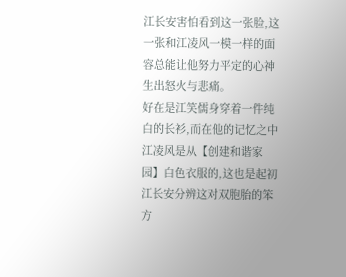江长安害怕看到这一张脸,这一张和江凌风一模一样的面容总能让他努力平定的心神生出怒火与悲痛。
好在是江笑儒身穿着一件纯白的长衫,而在他的记忆之中江凌风是从【创建和谐家园】白色衣服的,这也是起初江长安分辨这对双胞胎的笨方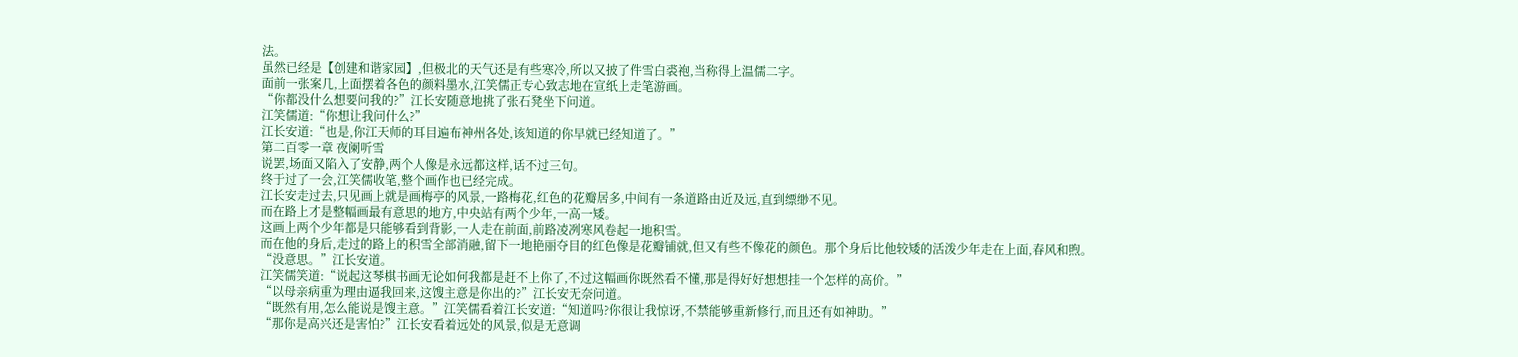法。
虽然已经是【创建和谐家园】,但极北的天气还是有些寒冷,所以又披了件雪白裘袍,当称得上温儒二字。
面前一张案几,上面摆着各色的颜料墨水,江笑儒正专心致志地在宣纸上走笔游画。
“你都没什么想要问我的?”江长安随意地挑了张石凳坐下问道。
江笑儒道:“你想让我问什么?”
江长安道:“也是,你江天师的耳目遍布神州各处,该知道的你早就已经知道了。”
第二百零一章 夜阑听雪
说罢,场面又陷入了安静,两个人像是永远都这样,话不过三句。
终于过了一会,江笑儒收笔,整个画作也已经完成。
江长安走过去,只见画上就是画梅亭的风景,一路梅花,红色的花瓣居多,中间有一条道路由近及远,直到缥缈不见。
而在路上才是整幅画最有意思的地方,中央站有两个少年,一高一矮。
这画上两个少年都是只能够看到背影,一人走在前面,前路凌冽寒风卷起一地积雪。
而在他的身后,走过的路上的积雪全部消融,留下一地艳丽夺目的红色像是花瓣铺就,但又有些不像花的颜色。那个身后比他较矮的活泼少年走在上面,春风和煦。
“没意思。”江长安道。
江笑儒笑道:“说起这琴棋书画无论如何我都是赶不上你了,不过这幅画你既然看不懂,那是得好好想想挂一个怎样的高价。”
“以母亲病重为理由逼我回来,这馊主意是你出的?”江长安无奈问道。
“既然有用,怎么能说是馊主意。”江笑儒看着江长安道:“知道吗?你很让我惊讶,不禁能够重新修行,而且还有如神助。”
“那你是高兴还是害怕?”江长安看着远处的风景,似是无意调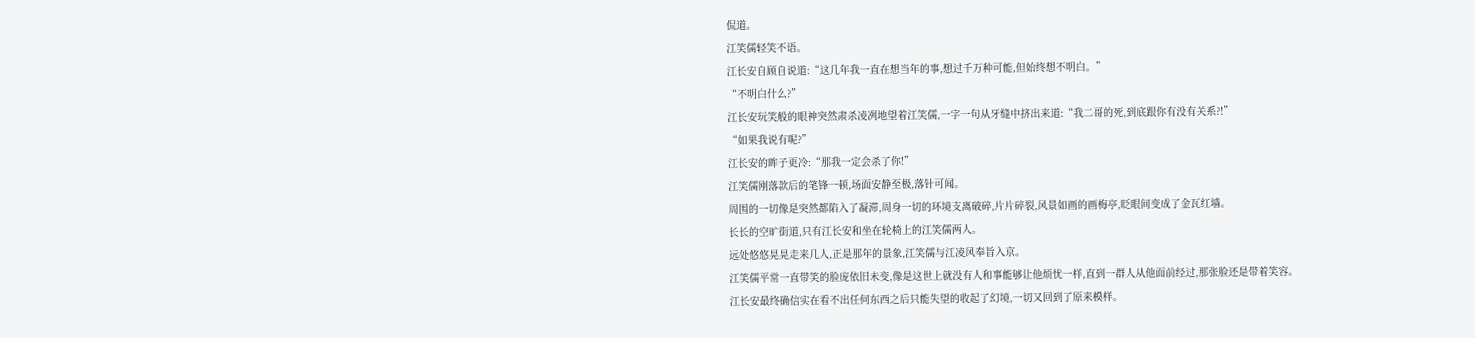侃道。
江笑儒轻笑不语。
江长安自顾自说道:“这几年我一直在想当年的事,想过千万种可能,但始终想不明白。”
“不明白什么?”
江长安玩笑般的眼神突然肃杀凌冽地望着江笑儒,一字一句从牙缝中挤出来道:“我二哥的死,到底跟你有没有关系?!”
“如果我说有呢?”
江长安的眸子更冷:“那我一定会杀了你!”
江笑儒刚落款后的笔锋一顿,场面安静至极,落针可闻。
周围的一切像是突然都陷入了凝滞,周身一切的环境支离破碎,片片碎裂,风景如画的画梅亭,眨眼间变成了金瓦红墙。
长长的空旷街道,只有江长安和坐在轮椅上的江笑儒两人。
远处悠悠晃晃走来几人,正是那年的景象,江笑儒与江凌风奉旨入京。
江笑儒平常一直带笑的脸庞依旧未变,像是这世上就没有人和事能够让他烦忧一样,直到一群人从他面前经过,那张脸还是带着笑容。
江长安最终确信实在看不出任何东西之后只能失望的收起了幻境,一切又回到了原来模样。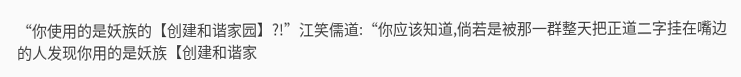“你使用的是妖族的【创建和谐家园】?!”江笑儒道:“你应该知道,倘若是被那一群整天把正道二字挂在嘴边的人发现你用的是妖族【创建和谐家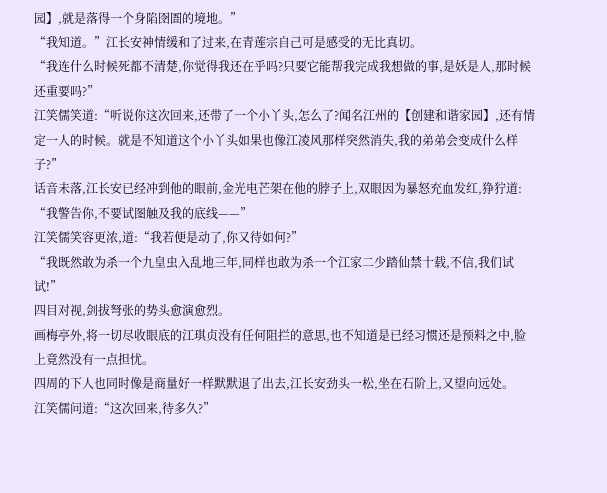园】,就是落得一个身陷囹圄的境地。”
“我知道。”江长安神情缓和了过来,在青莲宗自己可是感受的无比真切。
“我连什么时候死都不清楚,你觉得我还在乎吗?只要它能帮我完成我想做的事,是妖是人,那时候还重要吗?”
江笑儒笑道:“听说你这次回来,还带了一个小丫头,怎么了?闻名江州的【创建和谐家园】,还有情定一人的时候。就是不知道这个小丫头如果也像江凌风那样突然消失,我的弟弟会变成什么样子?”
话音未落,江长安已经冲到他的眼前,金光电芒架在他的脖子上,双眼因为暴怒充血发红,狰狞道:
“我警告你,不要试图触及我的底线——”
江笑儒笑容更浓,道:“我若便是动了,你又待如何?”
“我既然敢为杀一个九皇虫入乱地三年,同样也敢为杀一个江家二少踏仙禁十载,不信,我们试试!”
四目对视,剑拔弩张的势头愈演愈烈。
画梅亭外,将一切尽收眼底的江琪贞没有任何阻拦的意思,也不知道是已经习惯还是预料之中,脸上竟然没有一点担忧。
四周的下人也同时像是商量好一样默默退了出去,江长安劲头一松,坐在石阶上,又望向远处。
江笑儒问道:“这次回来,待多久?”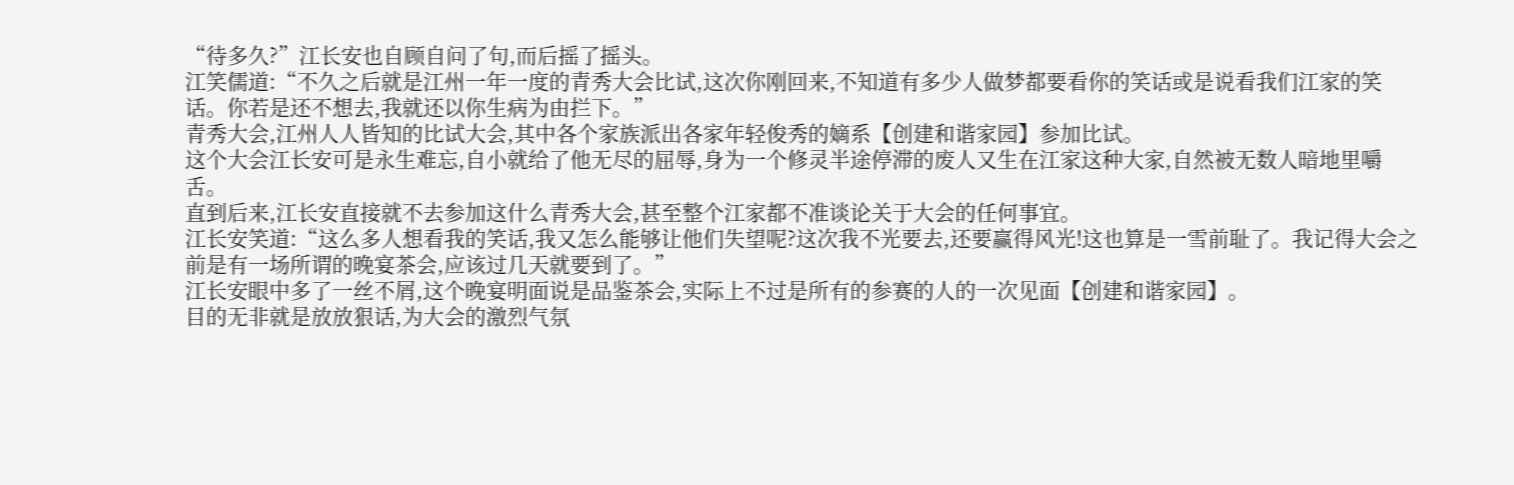“待多久?”江长安也自顾自问了句,而后摇了摇头。
江笑儒道:“不久之后就是江州一年一度的青秀大会比试,这次你刚回来,不知道有多少人做梦都要看你的笑话或是说看我们江家的笑话。你若是还不想去,我就还以你生病为由拦下。”
青秀大会,江州人人皆知的比试大会,其中各个家族派出各家年轻俊秀的嫡系【创建和谐家园】参加比试。
这个大会江长安可是永生难忘,自小就给了他无尽的屈辱,身为一个修灵半途停滞的废人又生在江家这种大家,自然被无数人暗地里嚼舌。
直到后来,江长安直接就不去参加这什么青秀大会,甚至整个江家都不准谈论关于大会的任何事宜。
江长安笑道:“这么多人想看我的笑话,我又怎么能够让他们失望呢?这次我不光要去,还要赢得风光!这也算是一雪前耻了。我记得大会之前是有一场所谓的晚宴茶会,应该过几天就要到了。”
江长安眼中多了一丝不屑,这个晚宴明面说是品鉴茶会,实际上不过是所有的参赛的人的一次见面【创建和谐家园】。
目的无非就是放放狠话,为大会的激烈气氛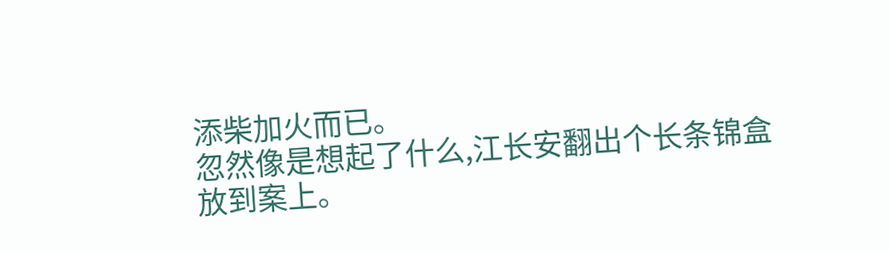添柴加火而已。
忽然像是想起了什么,江长安翻出个长条锦盒放到案上。